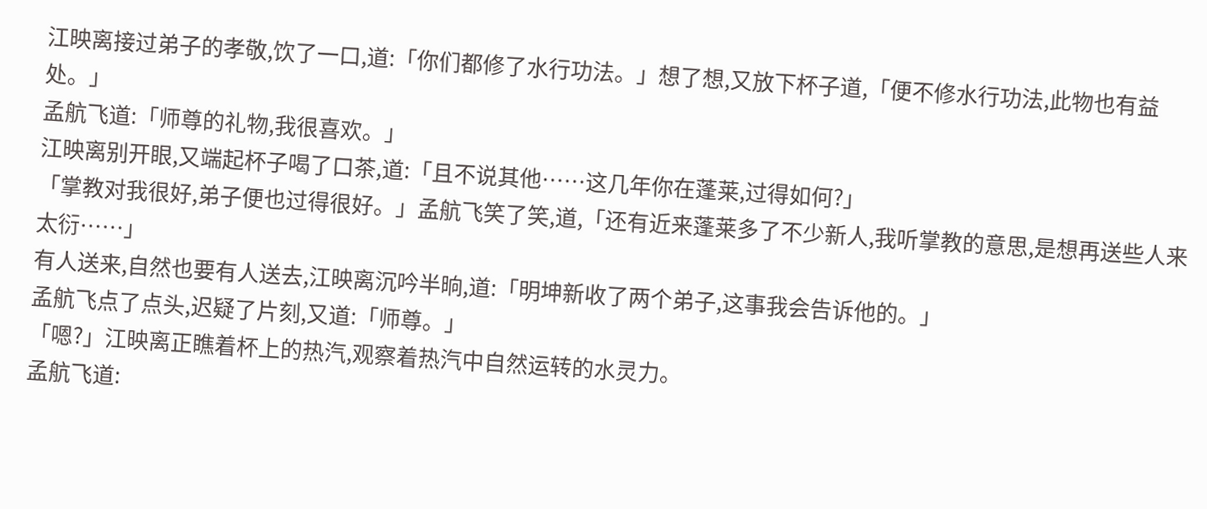江映离接过弟子的孝敬,饮了一口,道:「你们都修了水行功法。」想了想,又放下杯子道,「便不修水行功法,此物也有益处。」
孟航飞道:「师尊的礼物,我很喜欢。」
江映离别开眼,又端起杯子喝了口茶,道:「且不说其他……这几年你在蓬莱,过得如何?」
「掌教对我很好,弟子便也过得很好。」孟航飞笑了笑,道,「还有近来蓬莱多了不少新人,我听掌教的意思,是想再送些人来太衍……」
有人送来,自然也要有人送去,江映离沉吟半晌,道:「明坤新收了两个弟子,这事我会告诉他的。」
孟航飞点了点头,迟疑了片刻,又道:「师尊。」
「嗯?」江映离正瞧着杯上的热汽,观察着热汽中自然运转的水灵力。
孟航飞道: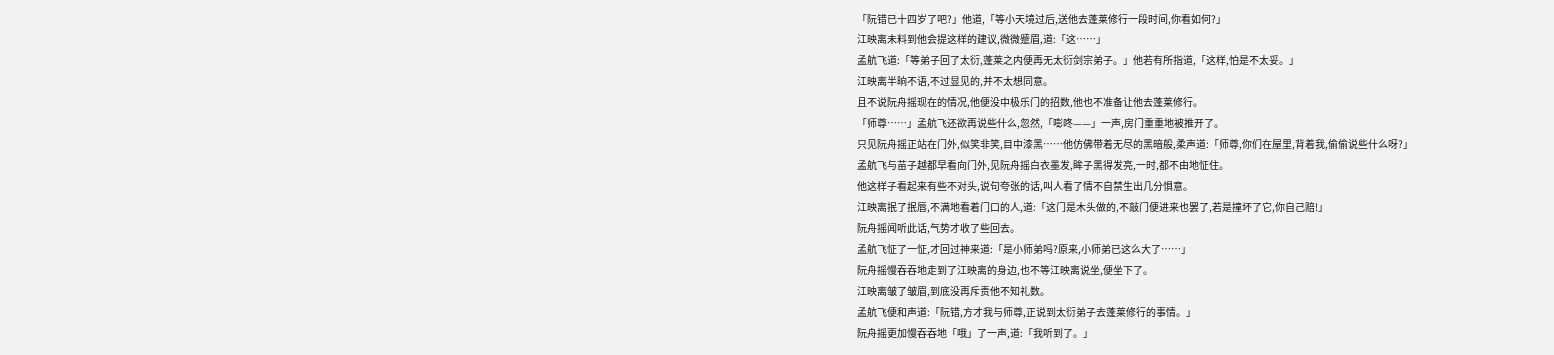「阮错已十四岁了吧?」他道,「等小天境过后,送他去蓬莱修行一段时间,你看如何?」
江映离未料到他会提这样的建议,微微蹙眉,道:「这……」
孟航飞道:「等弟子回了太衍,蓬莱之内便再无太衍剑宗弟子。」他若有所指道,「这样,怕是不太妥。」
江映离半晌不语,不过显见的,并不太想同意。
且不说阮舟摇现在的情况,他便没中极乐门的招数,他也不准备让他去蓬莱修行。
「师尊……」孟航飞还欲再说些什么,忽然,「嘭咚——」一声,房门重重地被推开了。
只见阮舟摇正站在门外,似笑非笑,目中漆黑……他仿佛带着无尽的黑暗般,柔声道:「师尊,你们在屋里,背着我,偷偷说些什么呀?」
孟航飞与苗子越都早看向门外,见阮舟摇白衣墨发,眸子黑得发亮,一时,都不由地怔住。
他这样子看起来有些不对头,说句夸张的话,叫人看了情不自禁生出几分惧意。
江映离抿了抿唇,不满地看着门口的人,道:「这门是木头做的,不敲门便进来也罢了,若是撞坏了它,你自己赔!」
阮舟摇闻听此话,气势才收了些回去。
孟航飞怔了一怔,才回过神来道:「是小师弟吗?原来,小师弟已这么大了……」
阮舟摇慢吞吞地走到了江映离的身边,也不等江映离说坐,便坐下了。
江映离皱了皱眉,到底没再斥责他不知礼数。
孟航飞便和声道:「阮错,方才我与师尊,正说到太衍弟子去蓬莱修行的事情。」
阮舟摇更加慢吞吞地「哦」了一声,道:「我听到了。」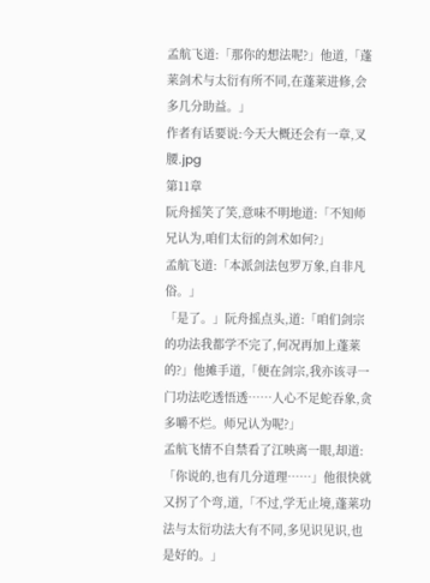孟航飞道:「那你的想法呢?」他道,「蓬莱剑术与太衍有所不同,在蓬莱进修,会多几分助益。」
作者有话要说:今天大概还会有一章,叉腰.jpg
第11章
阮舟摇笑了笑,意味不明地道:「不知师兄认为,咱们太衍的剑术如何?」
孟航飞道:「本派剑法包罗万象,自非凡俗。」
「是了。」阮舟摇点头,道:「咱们剑宗的功法我都学不完了,何况再加上蓬莱的?」他摊手道,「便在剑宗,我亦该寻一门功法吃透悟透……人心不足蛇吞象,贪多嚼不烂。师兄认为呢?」
孟航飞情不自禁看了江映离一眼,却道:「你说的,也有几分道理……」他很快就又拐了个弯,道,「不过,学无止境,蓬莱功法与太衍功法大有不同,多见识见识,也是好的。」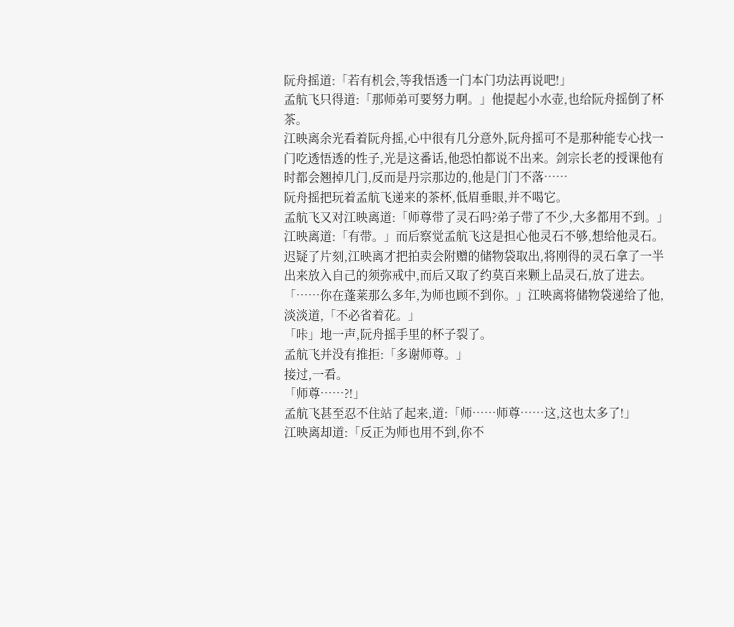阮舟摇道:「若有机会,等我悟透一门本门功法再说吧!」
孟航飞只得道:「那师弟可要努力啊。」他提起小水壶,也给阮舟摇倒了杯茶。
江映离余光看着阮舟摇,心中很有几分意外,阮舟摇可不是那种能专心找一门吃透悟透的性子,光是这番话,他恐怕都说不出来。剑宗长老的授课他有时都会翘掉几门,反而是丹宗那边的,他是门门不落……
阮舟摇把玩着孟航飞递来的茶杯,低眉垂眼,并不喝它。
孟航飞又对江映离道:「师尊带了灵石吗?弟子带了不少,大多都用不到。」
江映离道:「有带。」而后察觉孟航飞这是担心他灵石不够,想给他灵石。
迟疑了片刻,江映离才把拍卖会附赠的储物袋取出,将刚得的灵石拿了一半出来放入自己的须弥戒中,而后又取了约莫百来颗上品灵石,放了进去。
「……你在蓬莱那么多年,为师也顾不到你。」江映离将储物袋递给了他,淡淡道,「不必省着花。」
「咔」地一声,阮舟摇手里的杯子裂了。
孟航飞并没有推拒:「多谢师尊。」
接过,一看。
「师尊……?!」
孟航飞甚至忍不住站了起来,道:「师……师尊……这,这也太多了!」
江映离却道:「反正为师也用不到,你不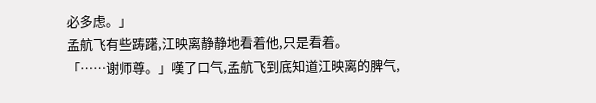必多虑。」
孟航飞有些踌躇,江映离静静地看着他,只是看着。
「……谢师尊。」嘆了口气,孟航飞到底知道江映离的脾气,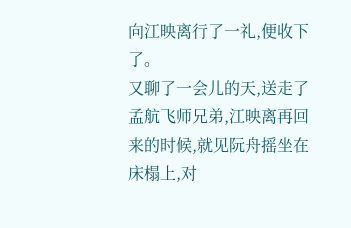向江映离行了一礼,便收下了。
又聊了一会儿的天,送走了孟航飞师兄弟,江映离再回来的时候,就见阮舟摇坐在床榻上,对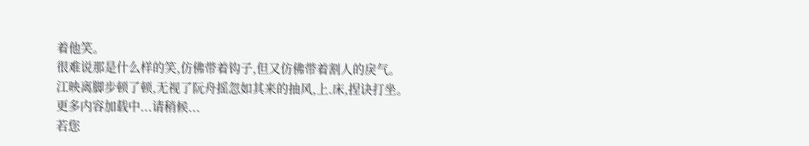着他笑。
很难说那是什么样的笑,仿佛带着钩子,但又仿佛带着割人的戾气。
江映离脚步顿了顿,无视了阮舟摇忽如其来的抽风,上.床,捏诀打坐。
更多内容加载中...请稍候...
若您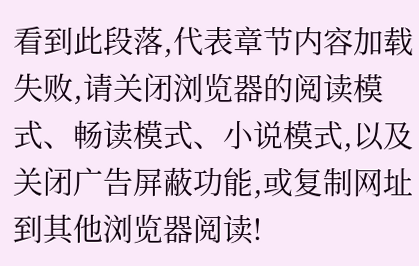看到此段落,代表章节内容加载失败,请关闭浏览器的阅读模式、畅读模式、小说模式,以及关闭广告屏蔽功能,或复制网址到其他浏览器阅读!